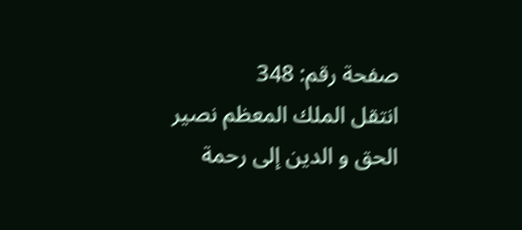صفحة رقم: 348
انتقل الملك المعظم نصير الحق و الدين إلى رحمة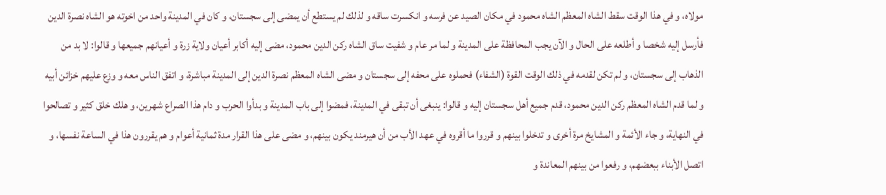مولاه، و في هذا الوقت سقط الشاه المعظم الشاه محمود في مكان الصيد عن فرسه و انكسرت ساقه و لذلك لم يستطع أن يمضى إلى سجستان، و كان في المدينة واحد من اخوته هو الشاه نصرة الدين فأرسل إليه شخصا و أطلعه على الحال و الآن يجب المحافظة على المدينة و لما مر عام و شفيت ساق الشاه ركن الدين محمود، مضى إليه أكابر أعيان ولاية زرة و أعيانهم جميعها و قالوا: لا بد من الذهاب إلى سجستان، و لم تكن لقدمه في ذلك الوقت القوة (الشفاء) فحملوه على محفه إلى سجستان و مضى الشاه المعظم نصرة الدين إلى المدينة مباشرة، و اتفق الناس معه و وزع عليهم خزائن أبيه و لما قدم الشاه المعظم ركن الدين محمود، قدم جميع أهل سجستان إليه و قالوا: ينبغى أن تبقى في المدينة، فمضوا إلى باب المدينة و بدأوا الحرب و دام هذا الصراع شهرين، و هلك خلق كثير و تصالحوا في النهاية، و جاء الأئمة و المشايخ مرة أخرى و تدخلوا بينهم و قرروا ما أقروه في عهد الأب من أن هيرمند يكون بينهم، و مضى على هذا القرار مدة ثمانية أعوام و هم يقررون هذا في الساعة نفسها، و اتصل الأبناء ببعضهم، و رفعوا من بينهم المعاندة و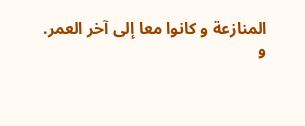المنازعة و كانوا معا إلى آخر العمر.
و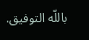باللّه التوفيق.